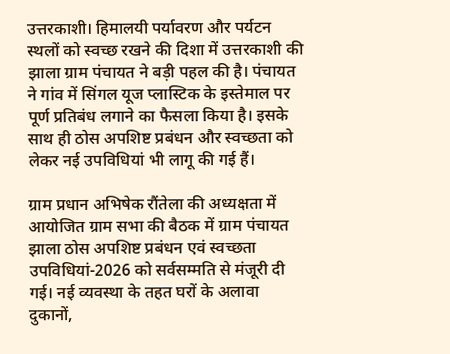उत्तरकाशी। हिमालयी पर्यावरण और पर्यटन स्थलों को स्वच्छ रखने की दिशा में उत्तरकाशी की झाला ग्राम पंचायत ने बड़ी पहल की है। पंचायत ने गांव में सिंगल यूज प्लास्टिक के इस्तेमाल पर पूर्ण प्रतिबंध लगाने का फैसला किया है। इसके साथ ही ठोस अपशिष्ट प्रबंधन और स्वच्छता को लेकर नई उपविधियां भी लागू की गई हैं।

ग्राम प्रधान अभिषेक रौंतेला की अध्यक्षता में आयोजित ग्राम सभा की बैठक में ग्राम पंचायत झाला ठोस अपशिष्ट प्रबंधन एवं स्वच्छता उपविधियां-2026 को सर्वसम्मति से मंजूरी दी गई। नई व्यवस्था के तहत घरों के अलावा दुकानों,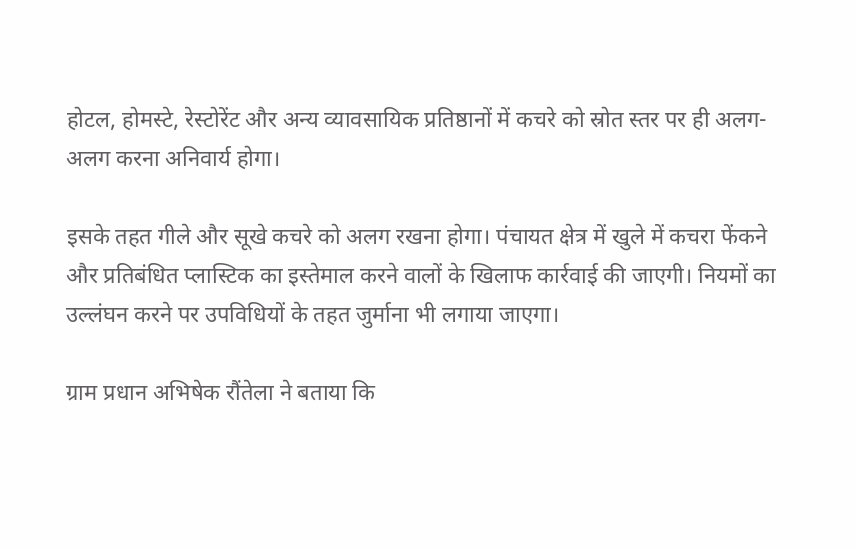होटल, होमस्टे, रेस्टोरेंट और अन्य व्यावसायिक प्रतिष्ठानों में कचरे को स्रोत स्तर पर ही अलग-अलग करना अनिवार्य होगा।

इसके तहत गीले और सूखे कचरे को अलग रखना होगा। पंचायत क्षेत्र में खुले में कचरा फेंकने और प्रतिबंधित प्लास्टिक का इस्तेमाल करने वालों के खिलाफ कार्रवाई की जाएगी। नियमों का उल्लंघन करने पर उपविधियों के तहत जुर्माना भी लगाया जाएगा।

ग्राम प्रधान अभिषेक रौंतेला ने बताया कि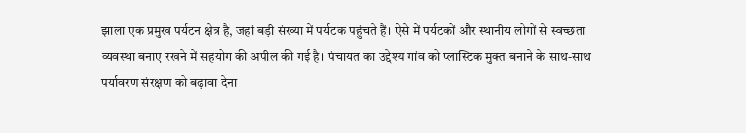झाला एक प्रमुख पर्यटन क्षेत्र है, जहां बड़ी संख्या में पर्यटक पहुंचते हैं। ऐसे में पर्यटकों और स्थानीय लोगों से स्वच्छता व्यवस्था बनाए रखने में सहयोग की अपील की गई है। पंचायत का उद्देश्य गांव को प्लास्टिक मुक्त बनाने के साथ-साथ पर्यावरण संरक्षण को बढ़ावा देना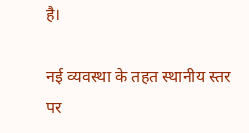है।

नई व्यवस्था के तहत स्थानीय स्तर पर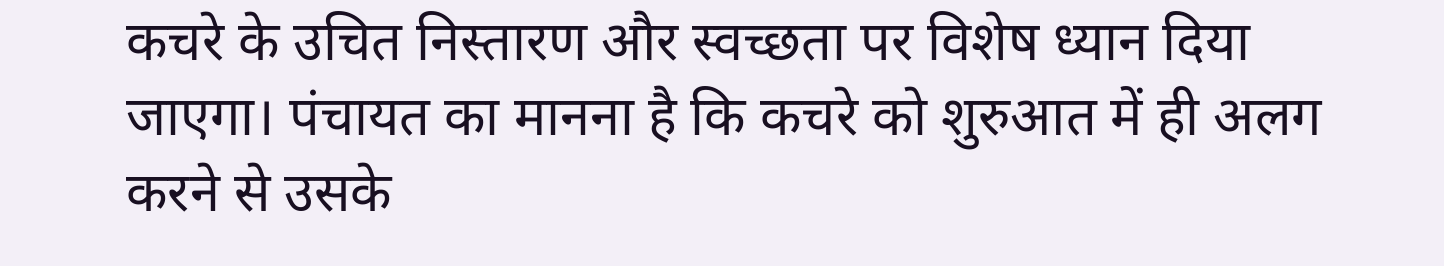कचरे के उचित निस्तारण और स्वच्छता पर विशेष ध्यान दिया जाएगा। पंचायत का मानना है कि कचरे को शुरुआत में ही अलग करने से उसके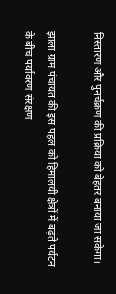निस्तारण और पुनर्चक्रण की प्रक्रिया को बेहतर बनाया जा सकेगा।

झाला ग्राम पंचायत की इस पहल को हिमालयी क्षेत्रों में बढ़ते पर्यटन के बीच पर्यावरण संरक्षण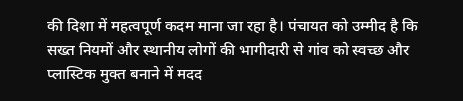की दिशा में महत्वपूर्ण कदम माना जा रहा है। पंचायत को उम्मीद है कि सख्त नियमों और स्थानीय लोगों की भागीदारी से गांव को स्वच्छ और प्लास्टिक मुक्त बनाने में मदद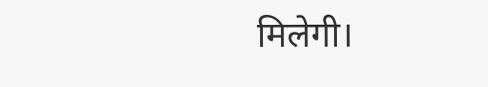मिलेगी।